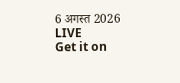6 अगस्त 2026
LIVE
Get it on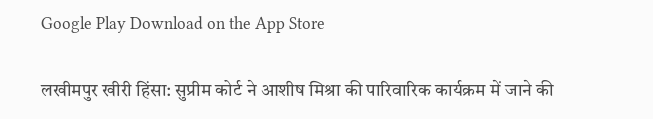Google Play Download on the App Store

लखीमपुर खीरी हिंसा: सुप्रीम कोर्ट ने आशीष मिश्रा की पारिवारिक कार्यक्रम में जाने की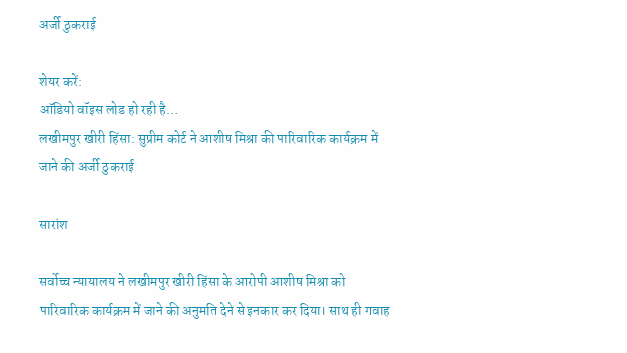अर्जी ठुकराई

शेयर करें:
ऑडियो वॉइस लोड हो रही है…
लखीमपुर खीरी हिंसा: सुप्रीम कोर्ट ने आशीष मिश्रा की पारिवारिक कार्यक्रम में जाने की अर्जी ठुकराई

सारांश

सर्वोच्च न्यायालय ने लखीमपुर खीरी हिंसा के आरोपी आशीष मिश्रा को पारिवारिक कार्यक्रम में जाने की अनुमति देने से इनकार कर दिया। साथ ही गवाह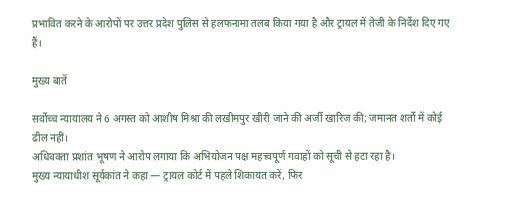प्रभावित करने के आरोपों पर उत्तर प्रदेश पुलिस से हलफनामा तलब किया गया है और ट्रायल में तेजी के निर्देश दिए गए हैं।

मुख्य बातें

सर्वोच्च न्यायालय ने 6 अगस्त को आशीष मिश्रा की लखीमपुर खीरी जाने की अर्जी खारिज की; जमानत शर्तों में कोई ढील नहीं।
अधिवक्ता प्रशांत भूषण ने आरोप लगाया कि अभियोजन पक्ष महत्त्वपूर्ण गवाहों को सूची से हटा रहा है।
मुख्य न्यायाधीश सूर्यकांत ने कहा — ट्रायल कोर्ट में पहले शिकायत करें, फिर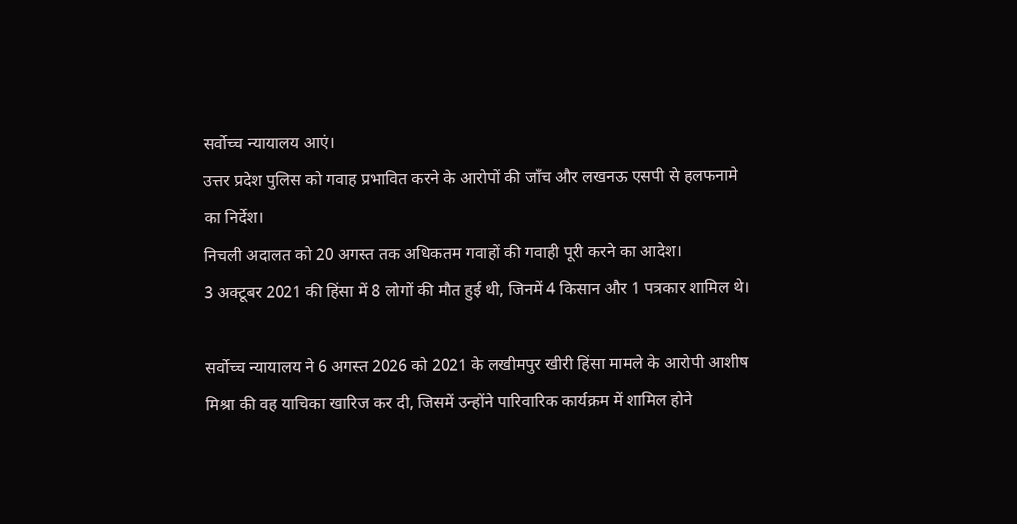सर्वोच्च न्यायालय आएं।
उत्तर प्रदेश पुलिस को गवाह प्रभावित करने के आरोपों की जाँच और लखनऊ एसपी से हलफनामे का निर्देश।
निचली अदालत को 20 अगस्त तक अधिकतम गवाहों की गवाही पूरी करने का आदेश।
3 अक्टूबर 2021 की हिंसा में 8 लोगों की मौत हुई थी, जिनमें 4 किसान और 1 पत्रकार शामिल थे।

सर्वोच्च न्यायालय ने 6 अगस्त 2026 को 2021 के लखीमपुर खीरी हिंसा मामले के आरोपी आशीष मिश्रा की वह याचिका खारिज कर दी, जिसमें उन्होंने पारिवारिक कार्यक्रम में शामिल होने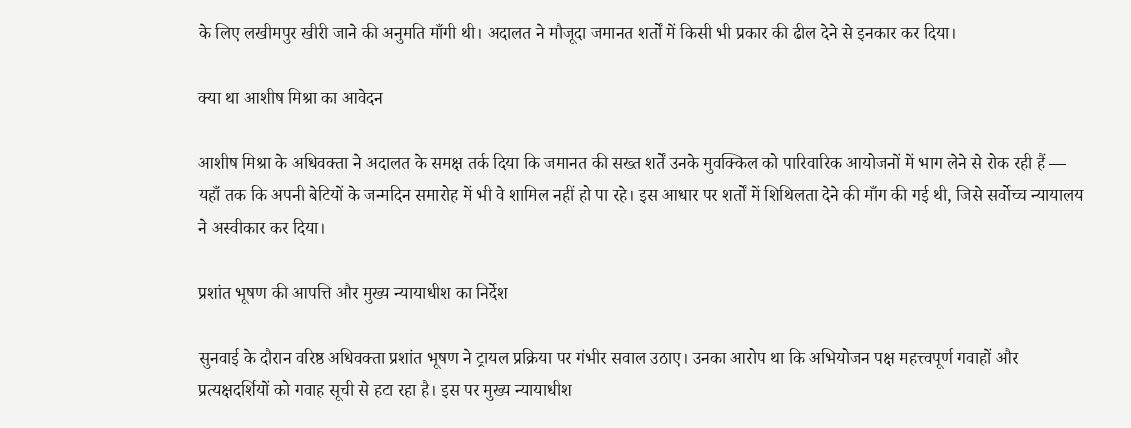के लिए लखीमपुर खीरी जाने की अनुमति माँगी थी। अदालत ने मौजूदा जमानत शर्तों में किसी भी प्रकार की ढील देने से इनकार कर दिया।

क्या था आशीष मिश्रा का आवेदन

आशीष मिश्रा के अधिवक्ता ने अदालत के समक्ष तर्क दिया कि जमानत की सख्त शर्तें उनके मुवक्किल को पारिवारिक आयोजनों में भाग लेने से रोक रही हैं — यहाँ तक कि अपनी बेटियों के जन्मदिन समारोह में भी वे शामिल नहीं हो पा रहे। इस आधार पर शर्तों में शिथिलता देने की माँग की गई थी, जिसे सर्वोच्च न्यायालय ने अस्वीकार कर दिया।

प्रशांत भूषण की आपत्ति और मुख्य न्यायाधीश का निर्देश

सुनवाई के दौरान वरिष्ठ अधिवक्ता प्रशांत भूषण ने ट्रायल प्रक्रिया पर गंभीर सवाल उठाए। उनका आरोप था कि अभियोजन पक्ष महत्त्वपूर्ण गवाहों और प्रत्यक्षदर्शियों को गवाह सूची से हटा रहा है। इस पर मुख्य न्यायाधीश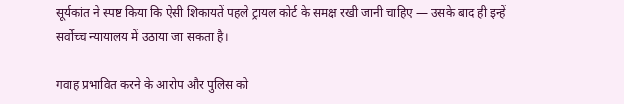सूर्यकांत ने स्पष्ट किया कि ऐसी शिकायतें पहले ट्रायल कोर्ट के समक्ष रखी जानी चाहिए — उसके बाद ही इन्हें सर्वोच्च न्यायालय में उठाया जा सकता है।

गवाह प्रभावित करने के आरोप और पुलिस को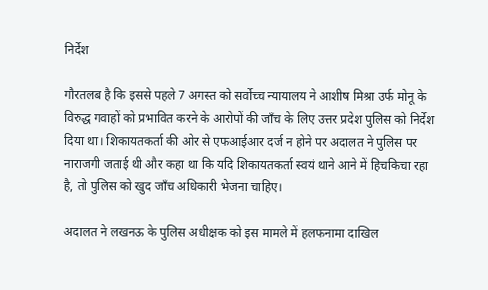निर्देश

गौरतलब है कि इससे पहले 7 अगस्त को सर्वोच्च न्यायालय ने आशीष मिश्रा उर्फ मोनू के विरुद्ध गवाहों को प्रभावित करने के आरोपों की जाँच के लिए उत्तर प्रदेश पुलिस को निर्देश दिया था। शिकायतकर्ता की ओर से एफआईआर दर्ज न होने पर अदालत ने पुलिस पर नाराजगी जताई थी और कहा था कि यदि शिकायतकर्ता स्वयं थाने आने में हिचकिचा रहा है, तो पुलिस को खुद जाँच अधिकारी भेजना चाहिए।

अदालत ने लखनऊ के पुलिस अधीक्षक को इस मामले में हलफनामा दाखिल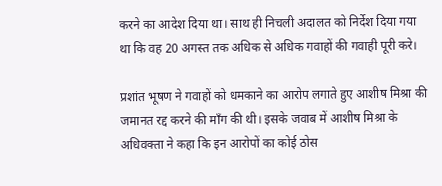करने का आदेश दिया था। साथ ही निचली अदालत को निर्देश दिया गया था कि वह 20 अगस्त तक अधिक से अधिक गवाहों की गवाही पूरी करे।

प्रशांत भूषण ने गवाहों को धमकाने का आरोप लगाते हुए आशीष मिश्रा की जमानत रद्द करने की माँग की थी। इसके जवाब में आशीष मिश्रा के अधिवक्ता ने कहा कि इन आरोपों का कोई ठोस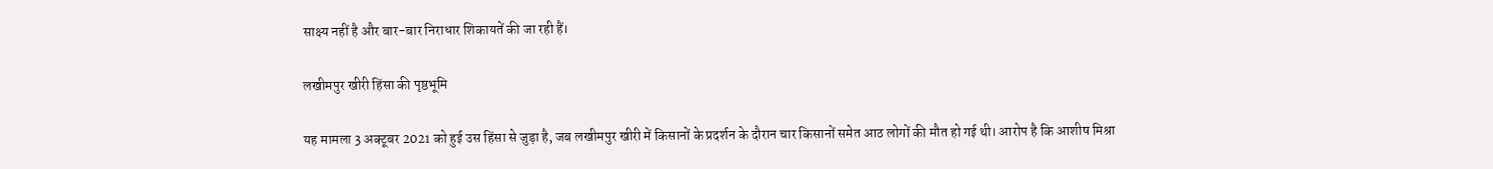साक्ष्य नहीं है और बार-बार निराधार शिकायतें की जा रही हैं।

लखीमपुर खीरी हिंसा की पृष्ठभूमि

यह मामला 3 अक्टूबर 2021 को हुई उस हिंसा से जुड़ा है, जब लखीमपुर खीरी में किसानों के प्रदर्शन के दौरान चार किसानों समेत आठ लोगों की मौत हो गई थी। आरोप है कि आशीष मिश्रा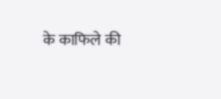के काफिले की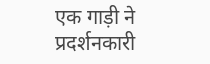एक गाड़ी ने प्रदर्शनकारी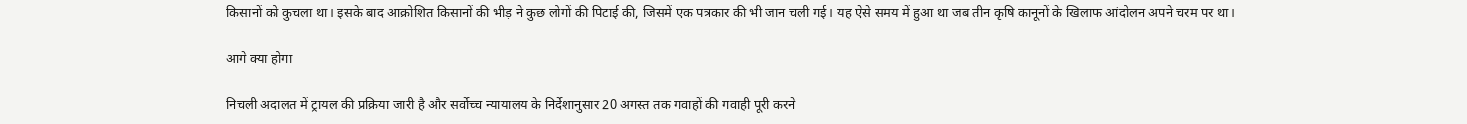किसानों को कुचला था। इसके बाद आक्रोशित किसानों की भीड़ ने कुछ लोगों की पिटाई की, जिसमें एक पत्रकार की भी जान चली गई। यह ऐसे समय में हुआ था जब तीन कृषि कानूनों के खिलाफ आंदोलन अपने चरम पर था।

आगे क्या होगा

निचली अदालत में ट्रायल की प्रक्रिया जारी है और सर्वोच्च न्यायालय के निर्देशानुसार 20 अगस्त तक गवाहों की गवाही पूरी करने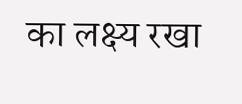का लक्ष्य रखा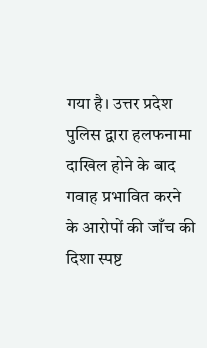गया है। उत्तर प्रदेश पुलिस द्वारा हलफनामा दाखिल होने के बाद गवाह प्रभावित करने के आरोपों की जाँच की दिशा स्पष्ट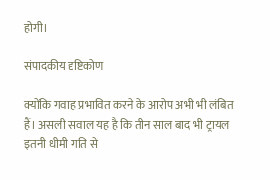होगी।

संपादकीय दृष्टिकोण

क्योंकि गवाह प्रभावित करने के आरोप अभी भी लंबित हैं। असली सवाल यह है कि तीन साल बाद भी ट्रायल इतनी धीमी गति से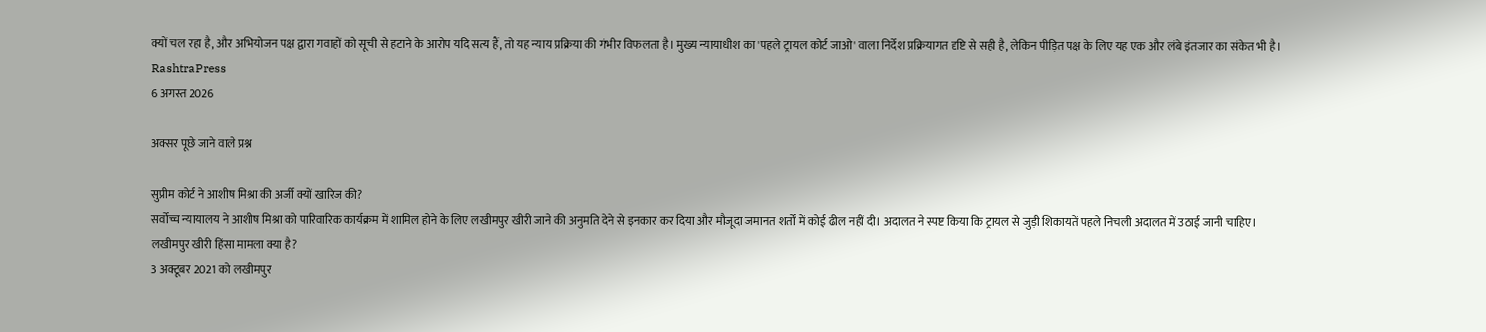क्यों चल रहा है, और अभियोजन पक्ष द्वारा गवाहों को सूची से हटाने के आरोप यदि सत्य हैं, तो यह न्याय प्रक्रिया की गंभीर विफलता है। मुख्य न्यायाधीश का 'पहले ट्रायल कोर्ट जाओ' वाला निर्देश प्रक्रियागत दृष्टि से सही है, लेकिन पीड़ित पक्ष के लिए यह एक और लंबे इंतजार का संकेत भी है।
RashtraPress
6 अगस्त 2026

अक्सर पूछे जाने वाले प्रश्न

सुप्रीम कोर्ट ने आशीष मिश्रा की अर्जी क्यों खारिज की?
सर्वोच्च न्यायालय ने आशीष मिश्रा को पारिवारिक कार्यक्रम में शामिल होने के लिए लखीमपुर खीरी जाने की अनुमति देने से इनकार कर दिया और मौजूदा जमानत शर्तों में कोई ढील नहीं दी। अदालत ने स्पष्ट किया कि ट्रायल से जुड़ी शिकायतें पहले निचली अदालत में उठाई जानी चाहिए।
लखीमपुर खीरी हिंसा मामला क्या है?
3 अक्टूबर 2021 को लखीमपुर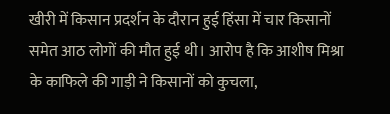खीरी में किसान प्रदर्शन के दौरान हुई हिंसा में चार किसानों समेत आठ लोगों की मौत हुई थी। आरोप है कि आशीष मिश्रा के काफिले की गाड़ी ने किसानों को कुचला,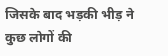जिसके बाद भड़की भीड़ ने कुछ लोगों की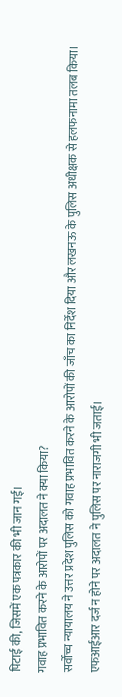पिटाई की, जिसमें एक पत्रकार की भी जान गई।
गवाह प्रभावित करने के आरोपों पर अदालत ने क्या किया?
सर्वोच्च न्यायालय ने उत्तर प्रदेश पुलिस को गवाह प्रभावित करने के आरोपों की जाँच का निर्देश दिया और लखनऊ के पुलिस अधीक्षक से हलफनामा तलब किया। एफआईआर दर्ज न होने पर अदालत ने पुलिस पर नाराजगी भी जताई।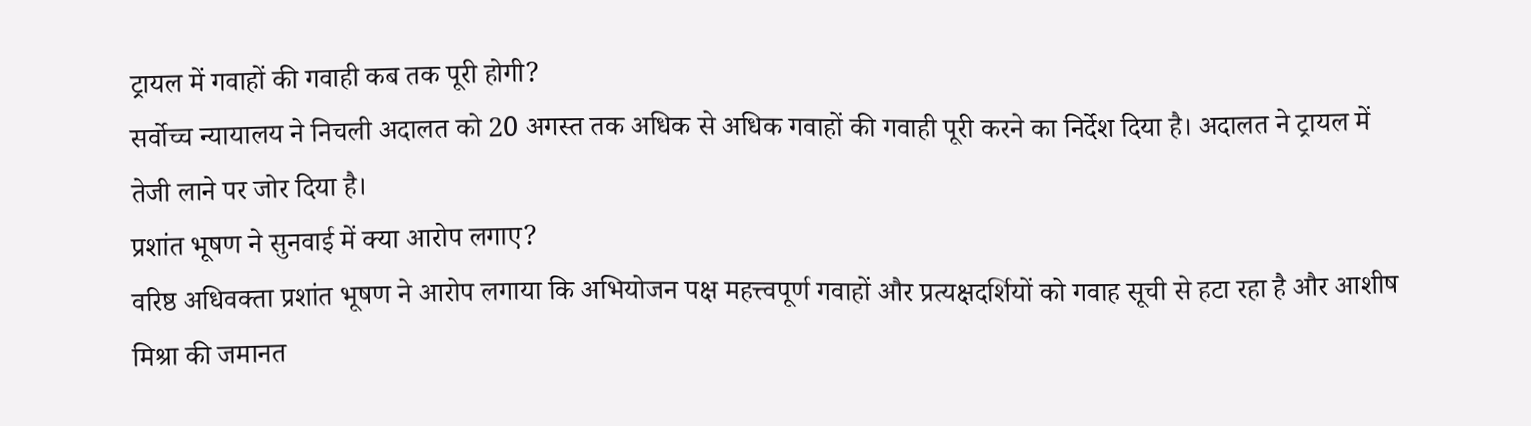ट्रायल में गवाहों की गवाही कब तक पूरी होगी?
सर्वोच्च न्यायालय ने निचली अदालत को 20 अगस्त तक अधिक से अधिक गवाहों की गवाही पूरी करने का निर्देश दिया है। अदालत ने ट्रायल में तेजी लाने पर जोर दिया है।
प्रशांत भूषण ने सुनवाई में क्या आरोप लगाए?
वरिष्ठ अधिवक्ता प्रशांत भूषण ने आरोप लगाया कि अभियोजन पक्ष महत्त्वपूर्ण गवाहों और प्रत्यक्षदर्शियों को गवाह सूची से हटा रहा है और आशीष मिश्रा की जमानत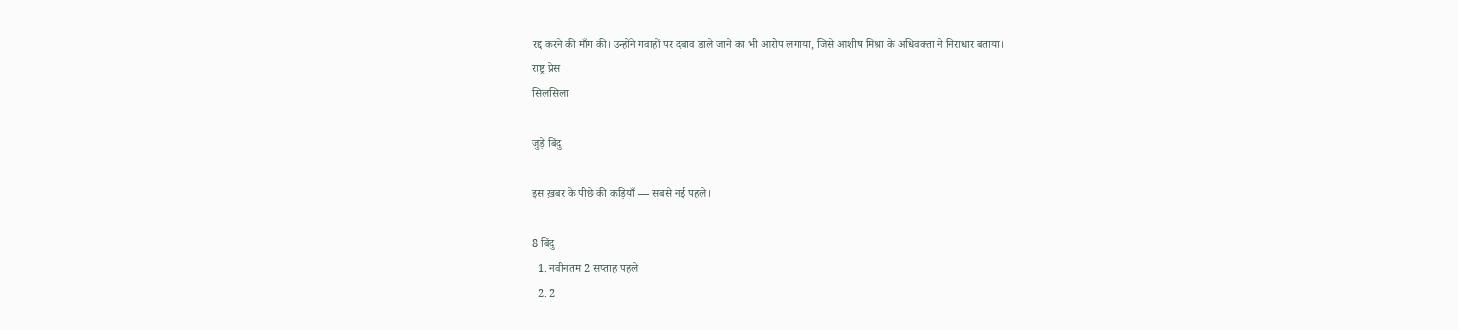रद्द करने की माँग की। उन्होंने गवाहों पर दबाव डाले जाने का भी आरोप लगाया, जिसे आशीष मिश्रा के अधिवक्ता ने निराधार बताया।
राष्ट्र प्रेस
सिलसिला

जुड़े बिंदु

इस ख़बर के पीछे की कड़ियाँ — सबसे नई पहले।

8 बिंदु
  1. नवीनतम 2 सप्ताह पहले
  2. 2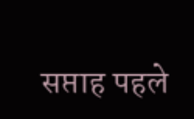सप्ताह पहले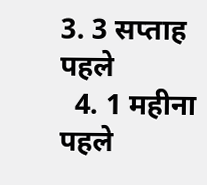3. 3 सप्ताह पहले
  4. 1 महीना पहले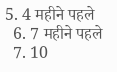5. 4 महीने पहले
  6. 7 महीने पहले
  7. 10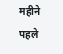महीने पहले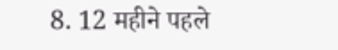8. 12 महीने पहले